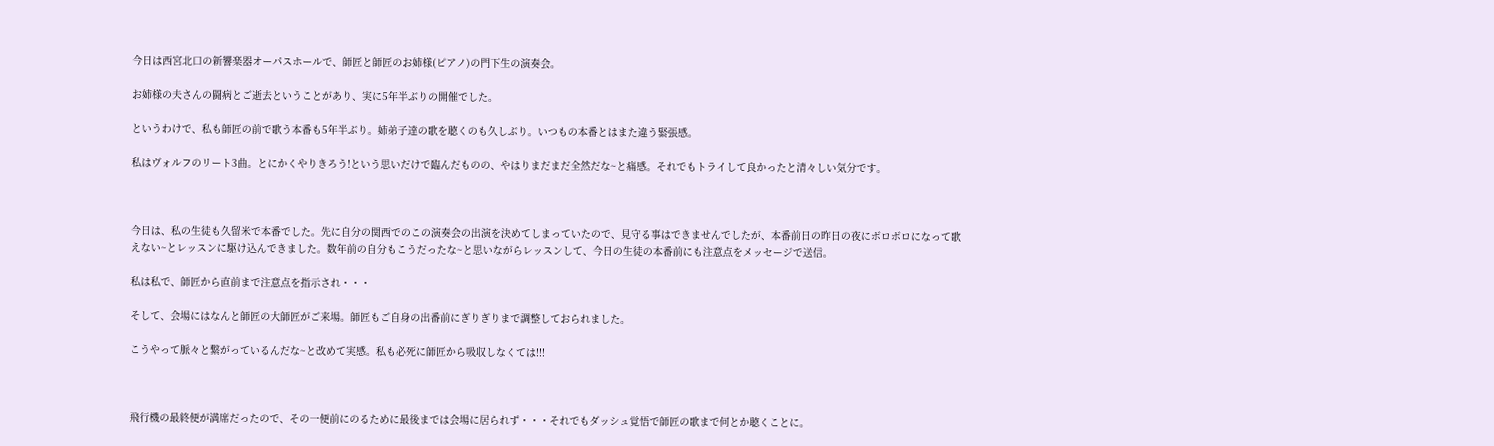今日は西宮北口の新響楽器オーパスホールで、師匠と師匠のお姉様(ピアノ)の門下生の演奏会。

お姉様の夫さんの闘病とご逝去ということがあり、実に5年半ぶりの開催でした。

というわけで、私も師匠の前で歌う本番も5年半ぶり。姉弟子達の歌を聴くのも久しぶり。いつもの本番とはまた違う緊張感。

私はヴォルフのリート3曲。とにかくやりきろう!という思いだけで臨んだものの、やはりまだまだ全然だな~と痛感。それでもトライして良かったと清々しい気分です。



今日は、私の生徒も久留米で本番でした。先に自分の関西でのこの演奏会の出演を決めてしまっていたので、見守る事はできませんでしたが、本番前日の昨日の夜にボロボロになって歌えない~とレッスンに駆け込んできました。数年前の自分もこうだったな~と思いながらレッスンして、今日の生徒の本番前にも注意点をメッセージで送信。

私は私で、師匠から直前まで注意点を指示され・・・

そして、会場にはなんと師匠の大師匠がご来場。師匠もご自身の出番前にぎりぎりまで調整しておられました。

こうやって脈々と繋がっているんだな~と改めて実感。私も必死に師匠から吸収しなくては!!!



飛行機の最終便が満席だったので、その一便前にのるために最後までは会場に居られず・・・それでもダッシュ覚悟で師匠の歌まで何とか聴くことに。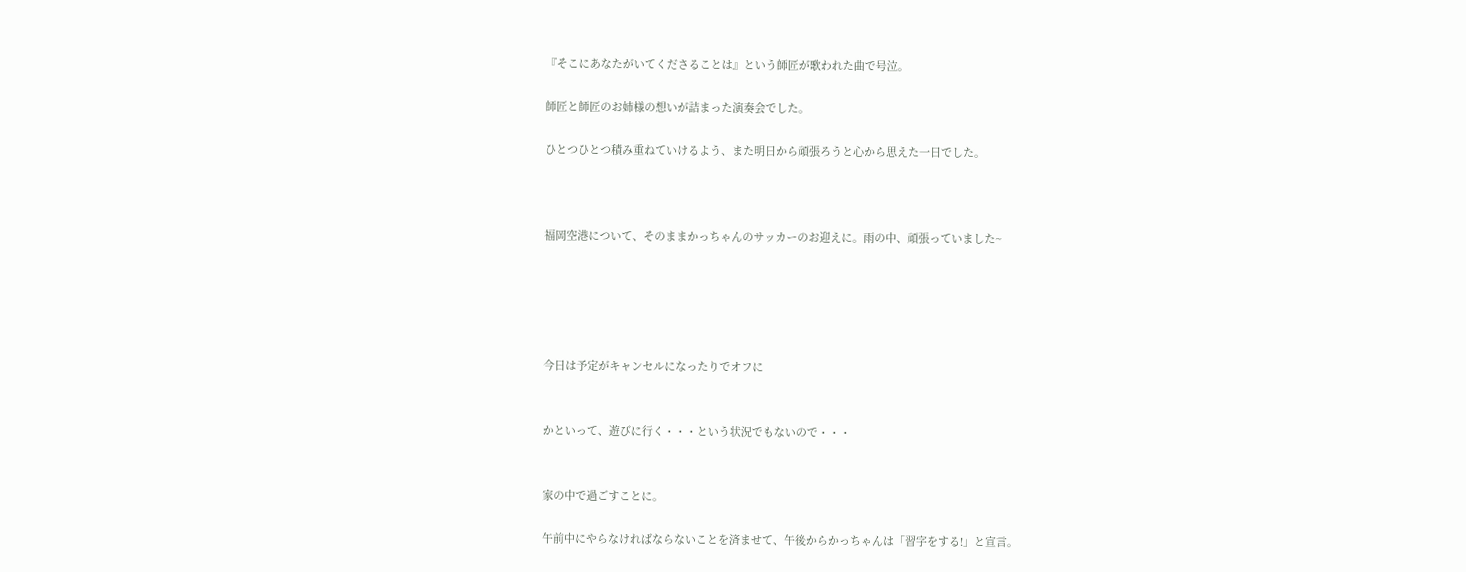『そこにあなたがいてくださることは』という師匠が歌われた曲で号泣。

師匠と師匠のお姉様の想いが詰まった演奏会でした。

ひとつひとつ積み重ねていけるよう、また明日から頑張ろうと心から思えた一日でした。



福岡空港について、そのままかっちゃんのサッカーのお迎えに。雨の中、頑張っていました~





今日は予定がキャンセルになったりでオフに


かといって、遊びに行く・・・という状況でもないので・・・


家の中で過ごすことに。

午前中にやらなければならないことを済ませて、午後からかっちゃんは「習字をする!」と宣言。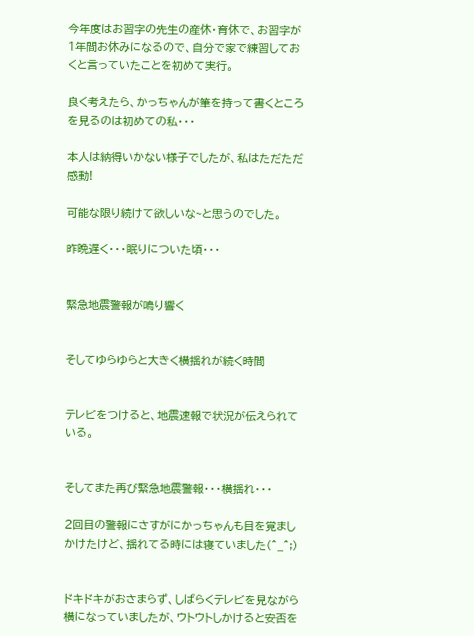今年度はお習字の先生の産休・育休で、お習字が1年間お休みになるので、自分で家で練習しておくと言っていたことを初めて実行。

良く考えたら、かっちゃんが筆を持って書くところを見るのは初めての私・・・

本人は納得いかない様子でしたが、私はただただ感動!

可能な限り続けて欲しいな~と思うのでした。

昨晩遅く・・・眠りについた頃・・・


緊急地震警報が鳴り響く


そしてゆらゆらと大きく横揺れが続く時間


テレビをつけると、地震速報で状況が伝えられている。


そしてまた再び緊急地震警報・・・横揺れ・・・

2回目の警報にさすがにかっちゃんも目を覚ましかけたけど、揺れてる時には寝ていました(^_^;)


ドキドキがおさまらず、しばらくテレビを見ながら横になっていましたが、ウトウトしかけると安否を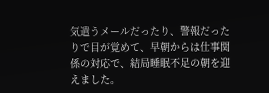気遣うメールだったり、警報だったりで目が覚めて、早朝からは仕事関係の対応で、結局睡眠不足の朝を迎えました。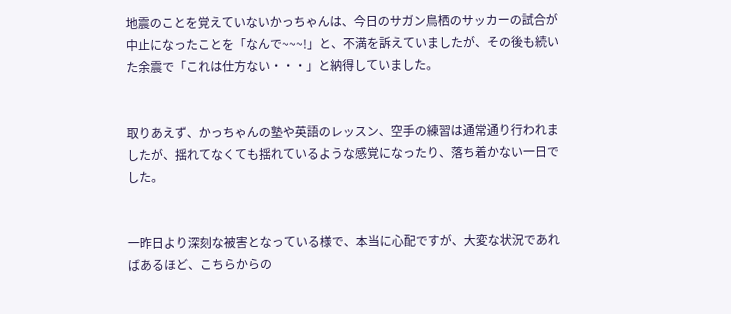地震のことを覚えていないかっちゃんは、今日のサガン鳥栖のサッカーの試合が中止になったことを「なんで~~~!」と、不満を訴えていましたが、その後も続いた余震で「これは仕方ない・・・」と納得していました。


取りあえず、かっちゃんの塾や英語のレッスン、空手の練習は通常通り行われましたが、揺れてなくても揺れているような感覚になったり、落ち着かない一日でした。


一昨日より深刻な被害となっている様で、本当に心配ですが、大変な状況であればあるほど、こちらからの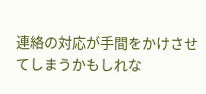連絡の対応が手間をかけさせてしまうかもしれな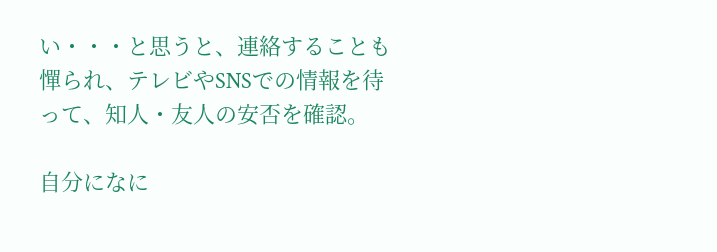い・・・と思うと、連絡することも憚られ、テレビやSNSでの情報を待って、知人・友人の安否を確認。

自分になに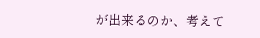が出来るのか、考えて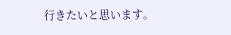行きたいと思います。